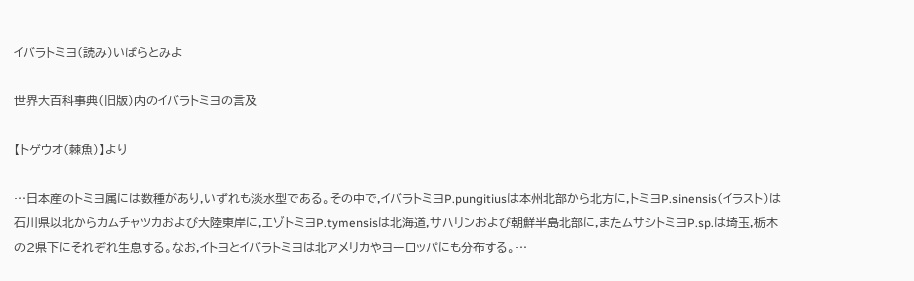イバラトミヨ(読み)いばらとみよ

世界大百科事典(旧版)内のイバラトミヨの言及

【トゲウオ(棘魚)】より

…日本産のトミヨ属には数種があり,いずれも淡水型である。その中で,イバラトミヨP.pungitiusは本州北部から北方に,トミヨP.sinensis(イラスト)は石川県以北からカムチャツカおよび大陸東岸に,エゾトミヨP.tymensisは北海道,サハリンおよび朝鮮半島北部に,またムサシトミヨP.sp.は埼玉,栃木の2県下にそれぞれ生息する。なお,イトヨとイバラトミヨは北アメリカやヨーロッパにも分布する。…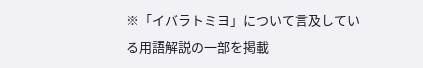※「イバラトミヨ」について言及している用語解説の一部を掲載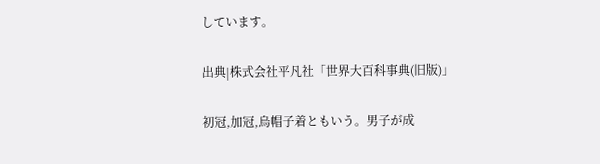しています。

出典|株式会社平凡社「世界大百科事典(旧版)」

初冠,加冠,烏帽子着ともいう。男子が成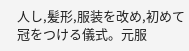人し,髪形,服装を改め,初めて冠をつける儀式。元服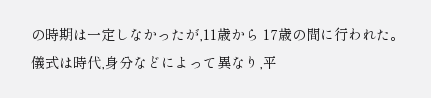の時期は一定しなかったが,11歳から 17歳の間に行われた。儀式は時代,身分などによって異なり,平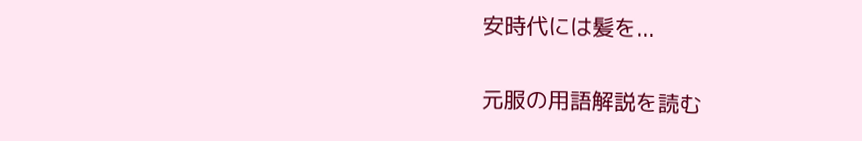安時代には髪を...

元服の用語解説を読む